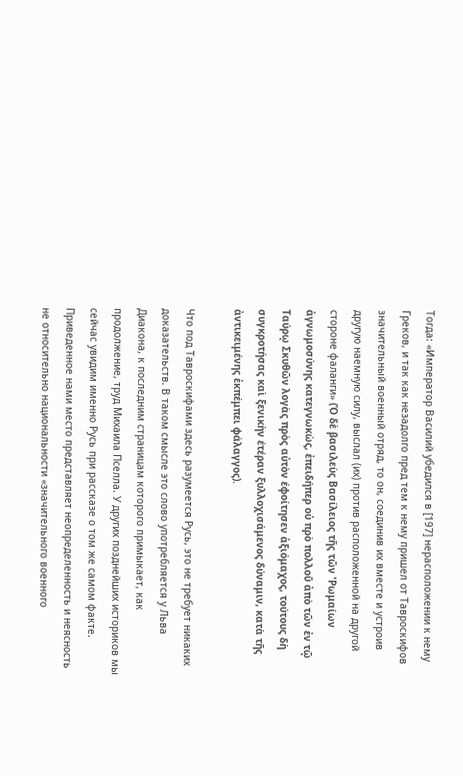Тогда: «Император Василий убедился в [197] нерасположении к нему Греков, и так как незадолго пред тем к нему пришел от Тавроскифов значительный военный отряд, то он, соединив их вместе и устроив другую наемную силу, выслал (их) против расположенной на другой стороне фаланги» (Ὁ δὲ βασιλεὺς Βασίλειος τῆς τῶν 'Ρωμαίων ἀγνωμοσύνης κατεγνωκὼς, ἐπειδήπερ οὐ πρὸ πολλοῦ ἀπὸ τῶν ἐν τῷ Ταύρῳ Σκυθῶν λογὰς πρὸς αὐτὸν έϕοίτησεν ἀξιόμαχος, τούτους δὴ συγκροτήσας καὶ ξενικὴν έτέραν ξυλλοχισάμενος δύναμιν, κατὰ τῆς ἀντικειμένης ἐκπέμπει ϕάλαγγος).

Что под Тавроскифами здесь разумеется Русь, это не требует никаких доказательств. В таком смысле это слово употребляется у Льва Диакона, к последним страницам которого примыкает, как продолжение, труд Михаила Пселла. У других позднейших историков мы сейчас увидим именно Русь при рассказе о том же самом факте. Приведенное нами место представляет неопределенность и неясность не относительно национальности «значительного военного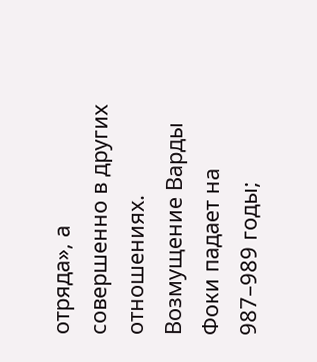отряда», а совершенно в других отношениях. Возмущение Варды Фоки падает на 987–989 годы;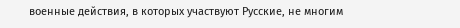военные действия, в которых участвуют Русские, не многим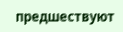предшествуют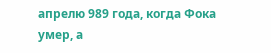апрелю 989 года, когда Фока умер, а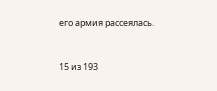его армия рассеялась.



15 из 193